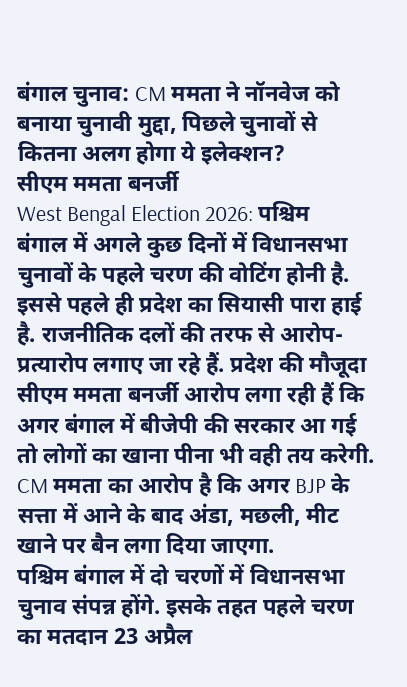बंगाल चुनाव: CM ममता ने नॉनवेज को बनाया चुनावी मुद्दा, पिछले चुनावों से कितना अलग होगा ये इलेक्शन?
सीएम ममता बनर्जी
West Bengal Election 2026: पश्चिम बंगाल में अगले कुछ दिनों में विधानसभा चुनावों के पहले चरण की वोटिंग होनी है. इससे पहले ही प्रदेश का सियासी पारा हाई है. राजनीतिक दलों की तरफ से आरोप-प्रत्यारोप लगाए जा रहे हैं. प्रदेश की मौजूदा सीएम ममता बनर्जी आरोप लगा रही हैं कि अगर बंगाल में बीजेपी की सरकार आ गई तो लोगों का खाना पीना भी वही तय करेगी. CM ममता का आरोप है कि अगर BJP के सत्ता में आने के बाद अंडा, मछली, मीट खाने पर बैन लगा दिया जाएगा.
पश्चिम बंगाल में दो चरणों में विधानसभा चुनाव संपन्न होंगे. इसके तहत पहले चरण का मतदान 23 अप्रैल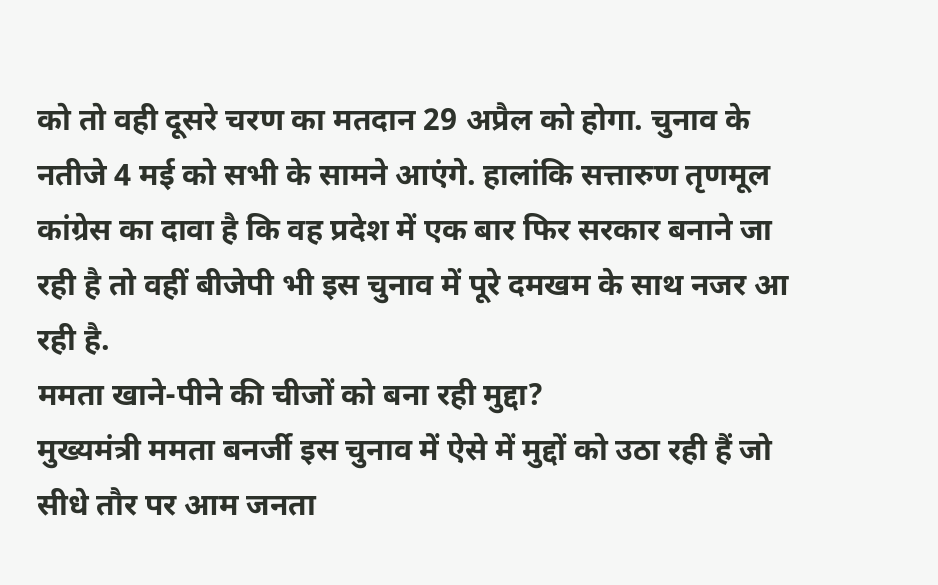को तो वही दूसरे चरण का मतदान 29 अप्रैल को होगा. चुनाव के नतीजे 4 मई को सभी के सामने आएंगे. हालांकि सत्तारुण तृणमूल कांग्रेस का दावा है कि वह प्रदेश में एक बार फिर सरकार बनाने जा रही है तो वहीं बीजेपी भी इस चुनाव में पूरे दमखम के साथ नजर आ रही है.
ममता खाने-पीने की चीजों को बना रही मुद्दा?
मुख्यमंत्री ममता बनर्जी इस चुनाव में ऐसे में मुद्दों को उठा रही हैं जो सीधे तौर पर आम जनता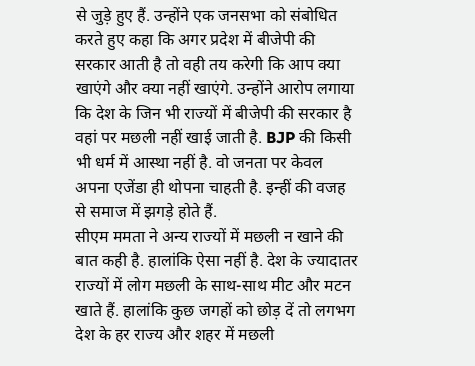से जुड़े हुए हैं. उन्होंने एक जनसभा को संबोधित करते हुए कहा कि अगर प्रदेश में बीजेपी की सरकार आती है तो वही तय करेगी कि आप क्या खाएंगे और क्या नहीं खाएंगे. उन्होंने आरोप लगाया कि देश के जिन भी राज्यों में बीजेपी की सरकार है वहां पर मछली नहीं खाई जाती है. BJP की किसी भी धर्म में आस्था नहीं है. वो जनता पर केवल अपना एजेंडा ही थोपना चाहती है. इन्हीं की वजह से समाज में झगड़े होते हैं.
सीएम ममता ने अन्य राज्यों में मछली न खाने की बात कही है. हालांकि ऐसा नहीं है. देश के ज्यादातर राज्यों में लोग मछली के साथ-साथ मीट और मटन खाते हैं. हालांकि कुछ जगहों को छोड़ दें तो लगभग देश के हर राज्य और शहर में मछली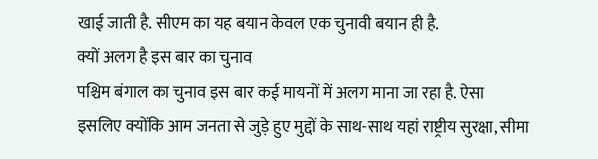खाई जाती है. सीएम का यह बयान केवल एक चुनावी बयान ही है.
क्यों अलग है इस बार का चुनाव
पश्चिम बंगाल का चुनाव इस बार कई मायनों में अलग माना जा रहा है. ऐसा इसलिए क्योंकि आम जनता से जुड़े हुए मुद्दों के साथ-साथ यहां राष्ट्रीय सुरक्षा, सीमा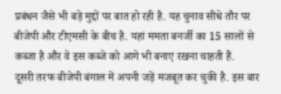प्रबंधन जैसे भी बड़े मुद्दों पर बात हो रही है. यह चुनाव सीधे तौर पर बीजेपी और टीएमसी के बीच है. यहां ममता बनर्जी का 15 सालों से कब्जा है और वे इस कब्जे को आगे भी बनाए रखना चाहती हैं.
दूसरी तरफ बीजेपी बंगाल में अपनी जड़ें मजबूत कर चुकी है. इस बार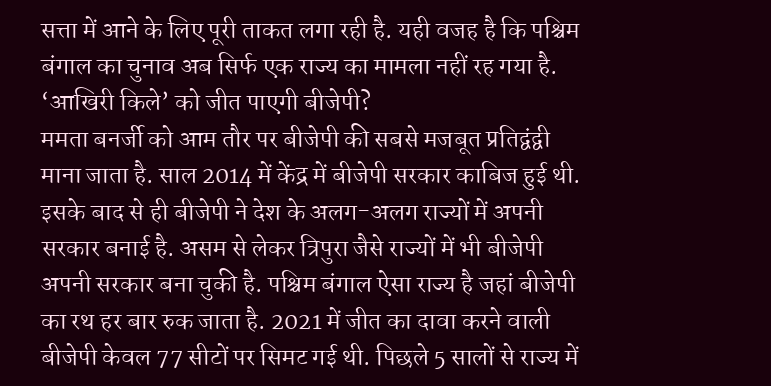सत्ता में आने के लिए पूरी ताकत लगा रही है. यही वजह है कि पश्चिम बंगाल का चुनाव अब सिर्फ एक राज्य का मामला नहीं रह गया है.
‘आखिरी किले’ को जीत पाएगी बीजेपी?
ममता बनर्जी को आम तौर पर बीजेपी की सबसे मजबूत प्रतिद्वंद्वी माना जाता है. साल 2014 में केंद्र में बीजेपी सरकार काबिज हुई थी. इसके बाद से ही बीजेपी ने देश के अलग-अलग राज्यों में अपनी सरकार बनाई है. असम से लेकर त्रिपुरा जैसे राज्यों में भी बीजेपी अपनी सरकार बना चुकी है. पश्चिम बंगाल ऐसा राज्य है जहां बीजेपी का रथ हर बार रुक जाता है. 2021 में जीत का दावा करने वाली बीजेपी केवल 77 सीटों पर सिमट गई थी. पिछले 5 सालों से राज्य में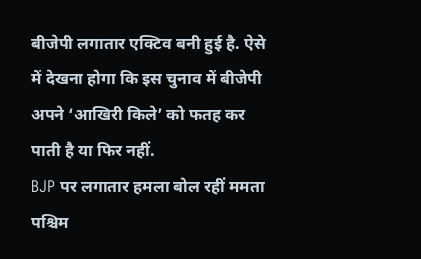बीजेपी लगातार एक्टिव बनी हुई है. ऐसे में देखना होगा कि इस चुनाव में बीजेपी अपने ‘आखिरी किले’ को फतह कर पाती है या फिर नहीं.
BJP पर लगातार हमला बोल रहीं ममता
पश्चिम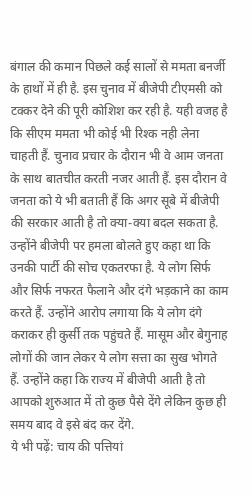बंगाल की कमान पिछले कई सालों से ममता बनर्जी के हाथों में ही है. इस चुनाव में बीजेपी टीएमसी को टक्कर देने की पूरी कोशिश कर रही है. यही वजह है कि सीएम ममता भी कोई भी रिश्क नही लेना चाहती हैं. चुनाव प्रचार के दौरान भी वे आम जनता के साथ बातचीत करती नजर आती हैं. इस दौरान वे जनता को ये भी बताती हैं कि अगर सूबे में बीजेपी की सरकार आती है तो क्या-क्या बदल सकता है.
उन्होंने बीजेपी पर हमला बोलते हुए कहा था कि उनकी पार्टी की सोच एकतरफा है. ये लोग सिर्फ और सिर्फ नफरत फैलाने और दंगे भड़काने का काम करते हैं. उन्होंने आरोप लगाया कि ये लोग दंगे कराकर ही कुर्सी तक पहुंचते हैं. मासूम और बेगुनाह लोगों की जान लेकर ये लोग सत्ता का सुख भोगते हैं. उन्होंने कहा कि राज्य में बीजेपी आती है तो आपको शुरुआत में तो कुछ पैसे देंगे लेकिन कुछ ही समय बाद वे इसे बंद कर देंगे.
ये भी पढ़ें: चाय की पत्तियां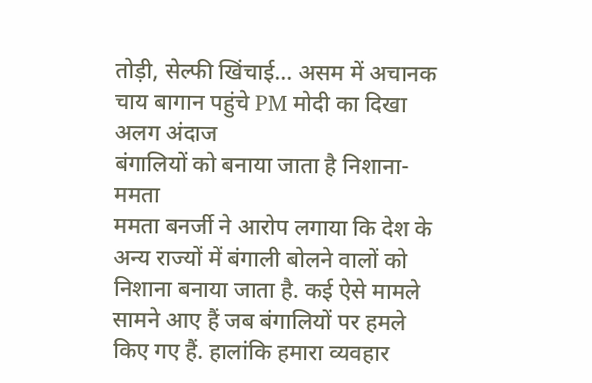तोड़ी, सेल्फी खिंचाई… असम में अचानक चाय बागान पहुंचे PM मोदी का दिखा अलग अंदाज
बंगालियों को बनाया जाता है निशाना- ममता
ममता बनर्जी ने आरोप लगाया कि देश के अन्य राज्यों में बंगाली बोलने वालों को निशाना बनाया जाता है. कई ऐसे मामले सामने आए हैं जब बंगालियों पर हमले किए गए हैं. हालांकि हमारा व्यवहार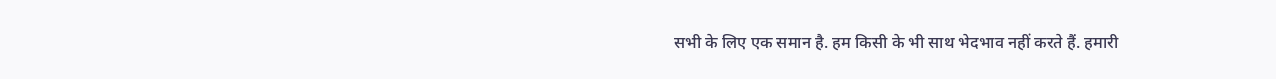सभी के लिए एक समान है. हम किसी के भी साथ भेदभाव नहीं करते हैं. हमारी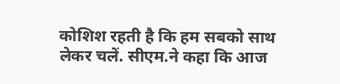कोशिश रहती है कि हम सबको साथ लेकर चलें. सीएम.ने कहा कि आज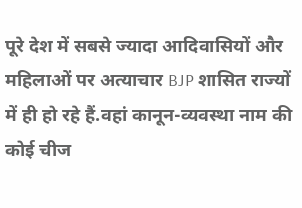पूरे देश में सबसे ज्यादा आदिवासियों और महिलाओं पर अत्याचार BJP शासित राज्यों में ही हो रहे हैं.वहां कानून-व्यवस्था नाम की कोई चीज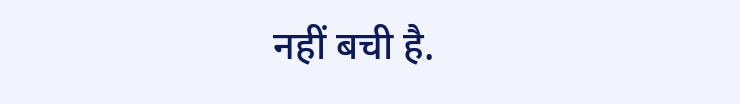नहीं बची है.